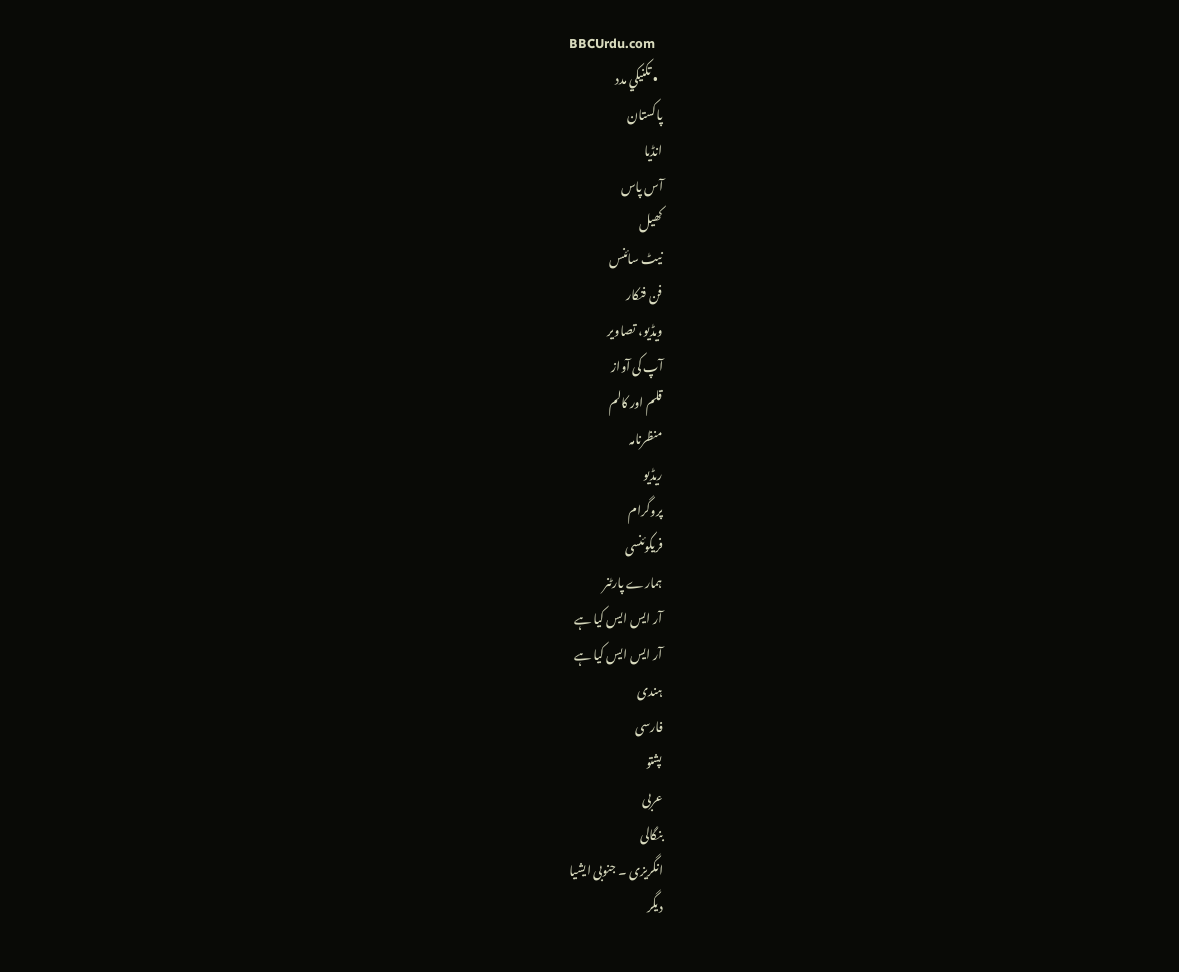BBCUrdu.com
  • تکنيکي مدد
پاکستان
انڈیا
آس پاس
کھیل
نیٹ سائنس
فن فنکار
ویڈیو، تصاویر
آپ کی آواز
قلم اور کالم
منظرنامہ
ریڈیو
پروگرام
فریکوئنسی
ہمارے پارٹنر
آر ایس ایس کیا ہے
آر ایس ایس کیا ہے
ہندی
فارسی
پشتو
عربی
بنگالی
انگریزی ۔ جنوبی ایشیا
دیگر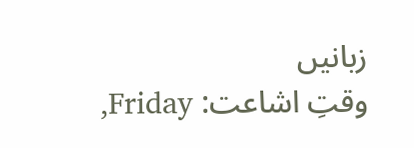زبانیں
وقتِ اشاعت: Friday,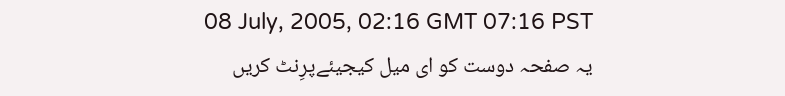08 July, 2005, 02:16 GMT 07:16 PST
یہ صفحہ دوست کو ای میل کیجیئےپرِنٹ کریں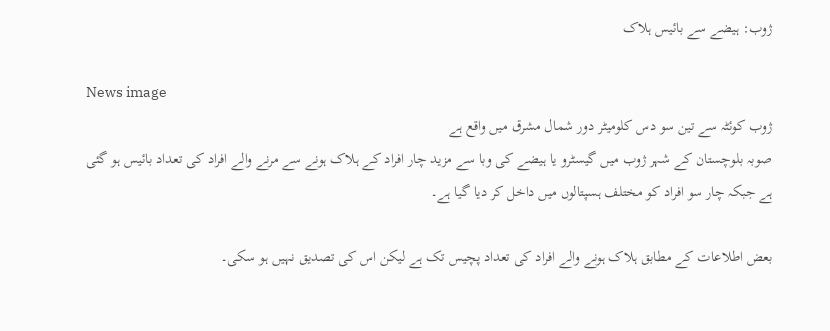ژوب: ہیضے سے بائیس ہلاک

News image
ژوب کوئٹہ سے تین سو دس کلومیٹر دور شمال مشرق میں واقع ہے
صوبہ بلوچستان کے شہر ژوب میں گیسٹرو یا ہیضے کی وبا سے مزید چار افراد کے ہلاک ہونے سے مرنے والے افراد کی تعداد بائیس ہو گئی ہے جبکہ چار سو افراد کو مختلف ہسپتالوں میں داخل کر دیا گیا ہے۔

بعض اطلاعات کے مطابق ہلاک ہونے والے افراد کی تعداد پچیس تک ہے لیکن اس کی تصدیق نہیں ہو سکی۔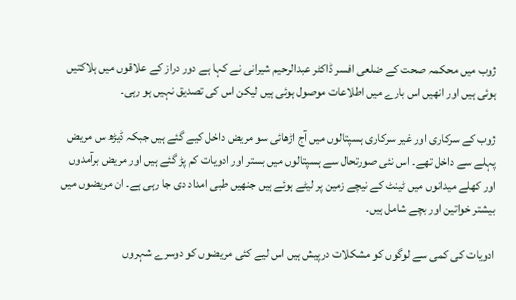ژوب میں محکمہ صحت کے ضلعی افسر ڈاکٹر عبدالرحیم شیرانی نے کہا ہے دور دراز کے علاقوں میں ہلاکتیں ہوئی ہیں اور انھیں اس بارے میں اطلاعات موصول ہوئی ہیں لیکن اس کی تصدیق نہیں ہو رہی۔

ژوب کے سرکاری اور غیر سرکاری ہسپتالوں میں آج اڑھائی سو مریض داخل کیے گئے ہیں جبکہ ڈیڑھ س مریض پہلے سے داخل تھے۔ اس نئی صورتحال سے ہسپتالوں میں بستر اور ادویات کم پڑ گئے ہیں اور مریض برآمدوں اور کھلے میدانوں میں ٹینٹ کے نیچے زمین پر لیٹے ہوئے ہیں جنھیں طبی امداد دی جا رہی ہے۔ ان مریضوں میں بیشتر خواتین اور بچے شامل ہیں۔

ادویات کی کمی سے لوگوں کو مشکلات درپیش ہیں اس لیے کئی مریضوں کو دوسرے شہروں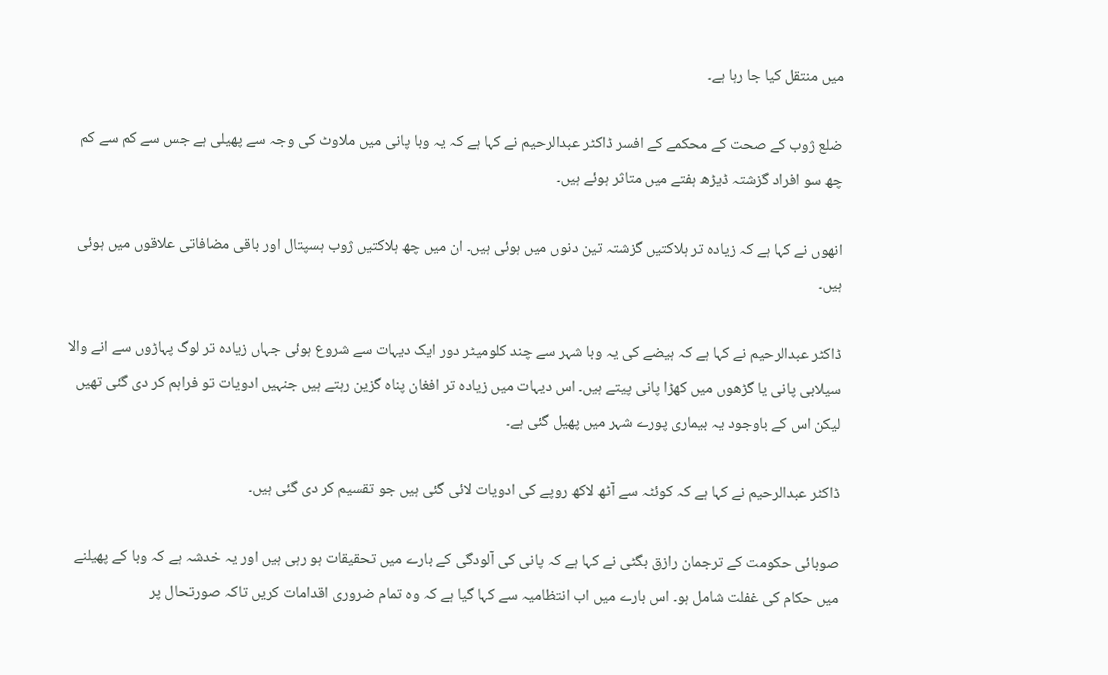میں منتقل کیا جا رہا ہے۔

ضلع ژوب کے صحت کے محکمے کے افسر ڈاکٹر عبدالرحیم نے کہا ہے کہ یہ وبا پانی میں ملاوٹ کی وجہ سے پھیلی ہے جس سے کم سے کم چھ سو افراد گزشتہ ڈیڑھ ہفتے میں متاثر ہوئے ہیں۔

انھوں نے کہا ہے کہ زیادہ تر ہلاکتیں گزشتہ تین دنوں میں ہوئی ہیں۔ ان میں چھ ہلاکتیں ژوب ہسپتال اور باقی مضافاتی علاقوں میں ہوئی ہیں۔

ڈاکٹر عبدالرحیم نے کہا ہے کہ ہیضے کی یہ وبا شہر سے چند کلومیٹر دور ایک دیہات سے شروع ہوئی جہاں زیادہ تر لوگ پہاڑوں سے انے والا سیلابی پانی یا گڑھوں میں کھڑا پانی پیتے ہیں۔ اس دیہات میں زیادہ تر افغان پناہ گزین رہتے ہیں جنہیں ادویات تو فراہم کر دی گئی تھیں لیکن اس کے باوجود یہ بیماری پورے شہر میں پھیل گئی ہے۔

ڈاکٹر عبدالرحیم نے کہا ہے کہ کوئٹہ سے آٹھ لاکھ روپے کی ادویات لائی گئی ہیں جو تقسیم کر دی گئی ہیں۔

صوبائی حکومت کے ترجمان رازق بگٹی نے کہا ہے کہ پانی کی آلودگی کے بارے میں تحقیقات ہو رہی ہیں اور یہ خدشہ ہے کہ وبا کے پھیلنے میں حکام کی غفلت شامل ہو۔ اس بارے میں اب انتظامیہ سے کہا گیا ہے کہ وہ تمام ضروری اقدامات کریں تاکہ صورتحال پر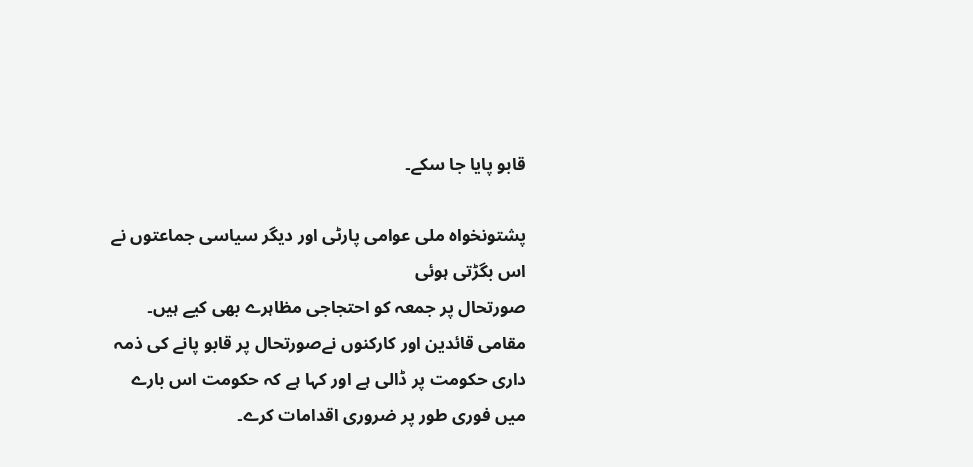قابو پایا جا سکے۔

پشتونخواہ ملی عوامی پارٹی اور دیگر سیاسی جماعتوں نے اس بگڑتی ہوئی
صورتحال پر جمعہ کو احتجاجی مظاہرے بھی کیے ہیں۔ مقامی قائدین اور کارکنوں نےصورتحال پر قابو پانے کی ذمہ داری حکومت پر ڈالی ہے اور کہا ہے کہ حکومت اس بارے میں فوری طور پر ضروری اقدامات کرے۔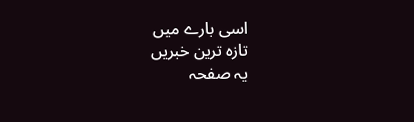اسی بارے میں
تازہ ترین خبریں
یہ صفحہ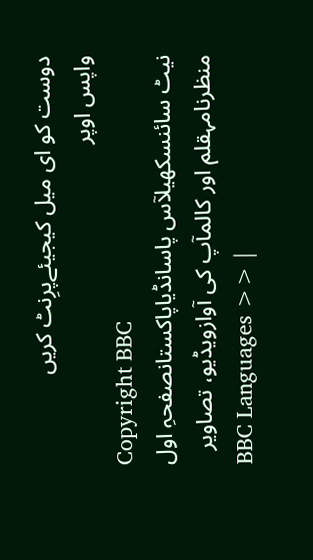دوست کو ای میل کیجیئےپرِنٹ کریں
واپس اوپر
Copyright BBC
نیٹ سائنسکھیلآس پاسانڈیاپاکستانصفحہِ اول
منظرنامہقلم اور کالمآپ کی آوازویڈیو، تصاویر
BBC Languages >> |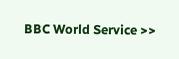BBC World Service >>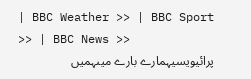| BBC Weather >> | BBC Sport >> | BBC News >>
پرائیویسیہمارے بارے میںہمیں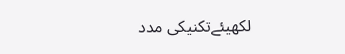لکھیئےتکنیکی مدد